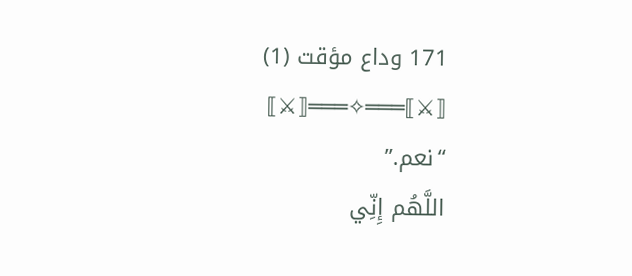171 وداع مؤقت (1)
⟦⚔⟧═══✧═══⟦⚔⟧
“نعم.”
اللَّهُم إِنِّي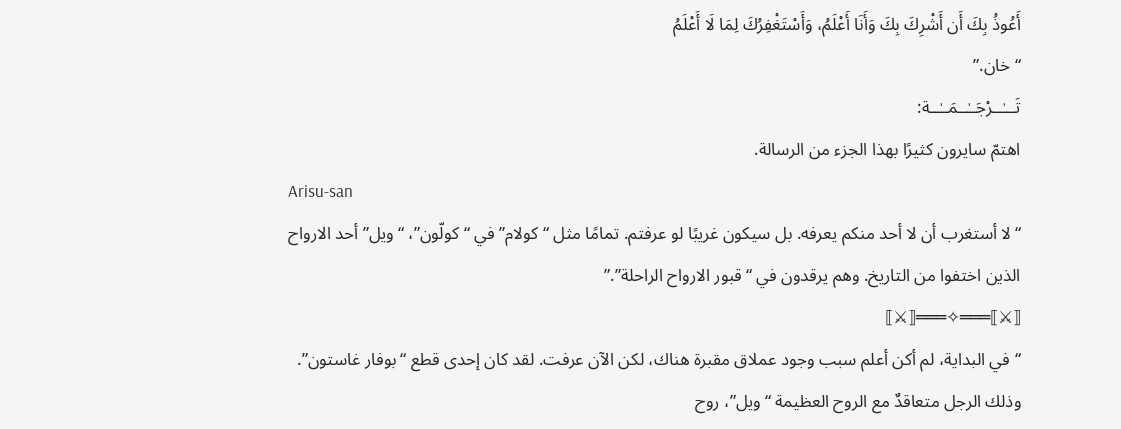أَعُوذُ بِكَ أَن أَشْرِكَ بِكَ وَأَنَا أَعْلَمُ، وَأَسْتَغْفِرُكَ لِمَا لَا أَعْلَمُ
“خان.”
تَـــٰــرْجَــٰــمَــٰــة:
اهتمّ سايرون كثيرًا بهذا الجزء من الرسالة.
Arisu-san
“لا أستغرب أن لا أحد منكم يعرفه. بل سيكون غريبًا لو عرفتم. تمامًا مثل “كولام” في “كولّون”، “ويل” أحد الارواح الذين اختفوا من التاريخ. وهم يرقدون في “قبور الارواح الراحلة”.”
⟦⚔⟧═══✧═══⟦⚔⟧
“في البداية، لم أكن أعلم سبب وجود عملاق مقبرة هناك، لكن الآن عرفت. لقد كان إحدى قطع “بوفار غاستون”. وذلك الرجل متعاقدٌ مع الروح العظيمة “ويل”، روح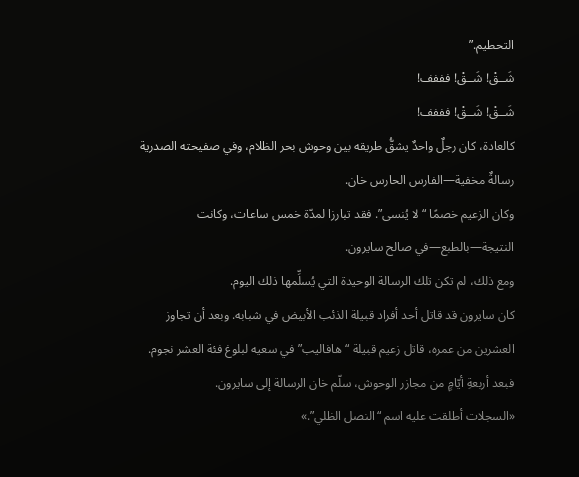التحطيم.”
شَــقْ! شَــقْ! فففف!
شَــقْ! شَــقْ! فففف!
كالعادة، كان رجلٌ واحدٌ يشقُّ طريقه بين وحوش بحر الظلام، وفي صفيحته الصدرية رسالةٌ مخفية—الفارس الحارس خان.
وكان الزعيم خصمًا “لا يُنسى”. فقد تبارزا لمدّة خمس ساعات، وكانت النتيجة—بالطبع—في صالح سايرون.
ومع ذلك، لم تكن تلك الرسالة الوحيدة التي يُسلِّمها ذلك اليوم.
كان سايرون قد قاتل أحد أفراد قبيلة الذئب الأبيض في شبابه. وبعد أن تجاوز العشرين من عمره، قاتل زعيم قبيلة “هافاليب” في سعيه لبلوغ فئة العشر نجوم.
فبعد أربعةِ أيّامٍ من مجازر الوحوش، سلّم خان الرسالة إلى سايرون.
«السجلات أطلقت عليه اسم “النصل الظلي”.»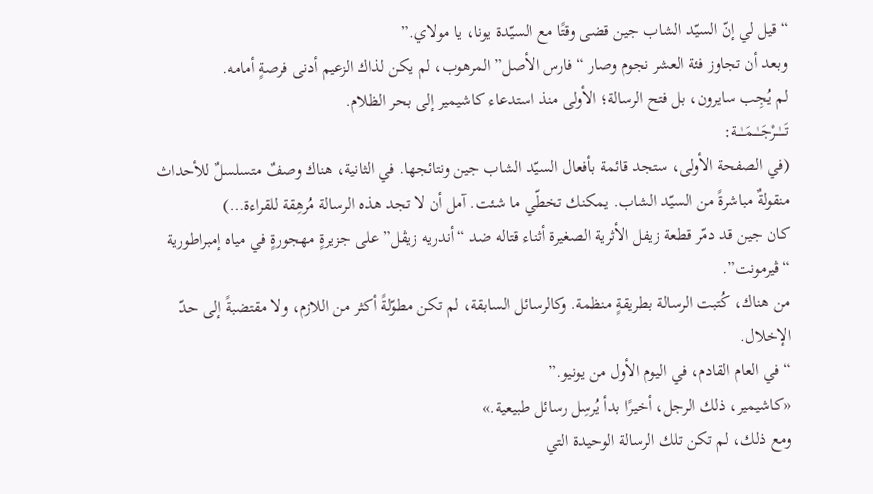“قيل لي إنّ السيّد الشاب جين قضى وقتًا مع السيّدة يونا، يا مولاي.”
وبعد أن تجاوز فئة العشر نجوم وصار “فارس الأصل” المرهوب، لم يكن لذاك الزعيم أدنى فرصةٍ أمامه.
لم يُجِب سايرون، بل فتح الرسالة؛ الأولى منذ استدعاء كاشيمير إلى بحر الظلام.
تَـــٰــرْجَــٰــمَــٰــة:
(في الصفحة الأولى، ستجد قائمة بأفعال السيّد الشاب جين ونتائجها. في الثانية، هناك وصفٌ متسلسلٌ للأحداث منقولةٌ مباشرةً من السيّد الشاب. يمكنك تخطّي ما شئت. آمل أن لا تجد هذه الرسالة مُرهِقة للقراءة…)
كان جين قد دمّر قطعة زيفل الأثرية الصغيرة أثناء قتاله ضد “أندريه زيڤل” على جزيرةٍ مهجورةٍ في مياه إمبراطورية “ڤيرمونت”.
من هناك، كُتبت الرسالة بطريقةٍ منظمة. وكالرسائل السابقة، لم تكن مطوّلةً أكثر من اللازم، ولا مقتضبةً إلى حدّ الإخلال.
“في العام القادم، في اليوم الأول من يونيو.”
«كاشيمير، ذلك الرجل، أخيرًا بدأ يُرسِل رسائل طبيعية.»
ومع ذلك، لم تكن تلك الرسالة الوحيدة التي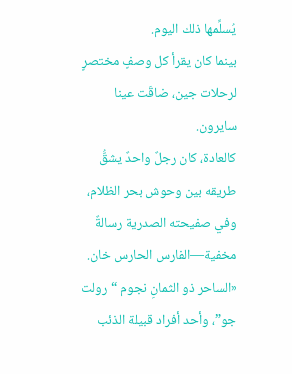يُسلِّمها ذلك اليوم.
بينما كان يقرأ كل وصفٍ مختصرٍ لرحلات جين، ضاقَت عينا سايرون.
كالعادة، كان رجلٌ واحدٌ يشقُّ طريقه بين وحوش بحر الظلام، وفي صفيحته الصدرية رسالةٌ مخفية—الفارس الحارس خان.
«الساحر ذو الثمانِ نجوم “رولت جو”، وأحد أفراد قبيلة الذئب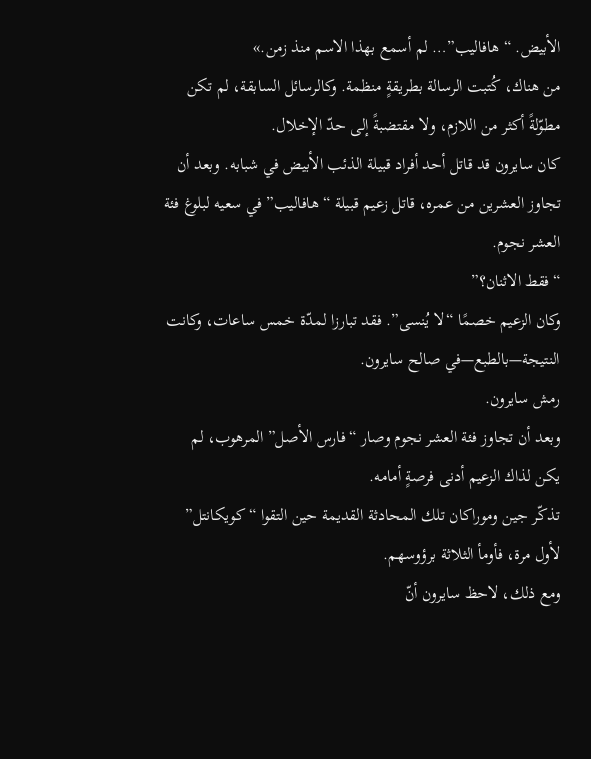الأبيض. “هافاليب”… لم أسمع بهذا الاسم منذ زمن.»
من هناك، كُتبت الرسالة بطريقةٍ منظمة. وكالرسائل السابقة، لم تكن مطوّلةً أكثر من اللازم، ولا مقتضبةً إلى حدّ الإخلال.
كان سايرون قد قاتل أحد أفراد قبيلة الذئب الأبيض في شبابه. وبعد أن تجاوز العشرين من عمره، قاتل زعيم قبيلة “هافاليب” في سعيه لبلوغ فئة العشر نجوم.
“فقط الاثنان؟”
وكان الزعيم خصمًا “لا يُنسى”. فقد تبارزا لمدّة خمس ساعات، وكانت النتيجة—بالطبع—في صالح سايرون.
رمش سايرون.
وبعد أن تجاوز فئة العشر نجوم وصار “فارس الأصل” المرهوب، لم يكن لذاك الزعيم أدنى فرصةٍ أمامه.
تذكّر جين وموراكان تلك المحادثة القديمة حين التقوا “كويكانتل” لأول مرة، فأومأ الثلاثة برؤوسهم.
ومع ذلك، لاحظ سايرون أنّ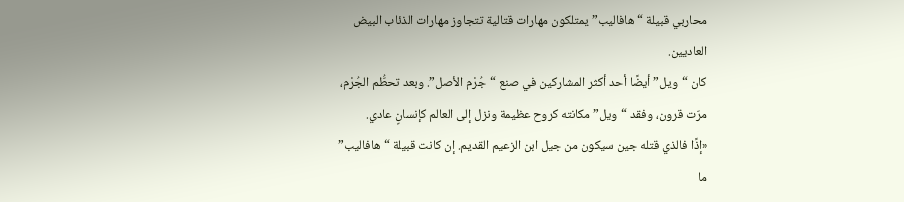محاربي قبيلة “هافاليب” يمتلكون مهارات قتالية تتجاوز مهارات الذئاب البيض العاديين.
كان “ويل” أيضًا أحد أكثر المشاركين في صنع “جُرْم الأصل”. وبعد تحطُّم الجُرْم، مرّت قرون، وفقد “ويل” مكانته كروح عظيمة ونزل إلى العالم كإنسانٍ عادي.
«إذًا فالذي قتله جين سيكون من جيل ابن الزعيم القديم. إن كانت قبيلة “هافاليب” ما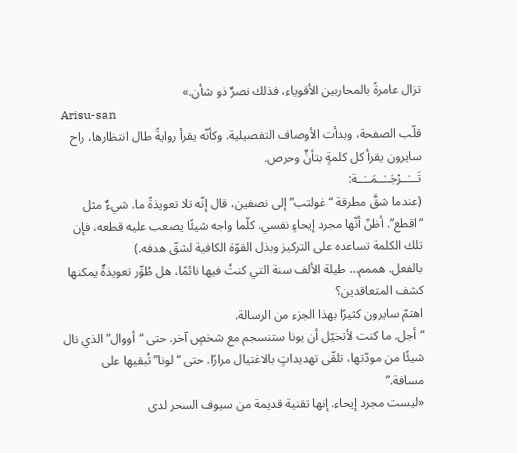تزال عامرةً بالمحاربين الأقوياء، فذلك نصرٌ ذو شأن.»
Arisu-san
قلّب الصفحة، وبدأت الأوصاف التفصيلية. وكأنّه يقرأ روايةً طال انتظارها، راح سايرون يقرأ كل كلمةٍ بتأنٍّ وحرص.
تَـــٰــرْجَــٰــمَــٰــة:
(عندما شقَّ مطرقة “غولتب” إلى نصفين، قال إنّه تلا تعويذةً ما. شيءٌ مثل “اقطع”. أظنّ أنّها مجرد إيحاءٍ نفسي. كلّما واجه شيئًا يصعب عليه قطعه، فإن تلك الكلمة تساعده على التركيز وبذل القوّة الكافية لشقّ هدفه.)
بالفعل. هممم… طيلة الألف سنة التي كنتُ فيها نائمًا، هل طُوِّر تعويذةٌ يمكنها كشف المتعاقدين؟
اهتمّ سايرون كثيرًا بهذا الجزء من الرسالة.
“أجل. ما كنت لأتخيّل أن يونا ستنسجم مع شخصٍ آخر. حتى “أووال” الذي نال شيئًا من مودّتها، تلقّى تهديداتٍ بالاغتيال مرارًا. حتى “لونا” تُبقيها على مسافة.”
«ليست مجرد إيحاء. إنها تقنية قديمة من سيوف السحر لدى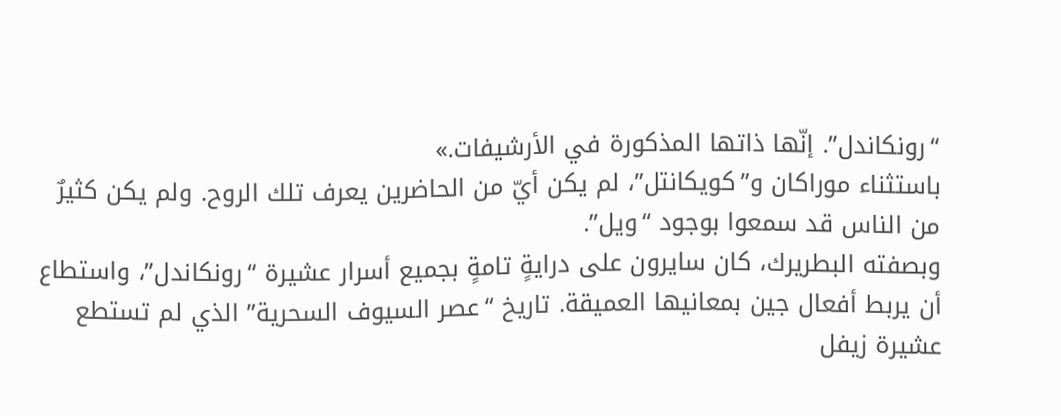“رونكاندل”. إنّها ذاتها المذكورة في الأرشيفات.»
باستثناء موراكان و”كويكانتل”، لم يكن أيّ من الحاضرين يعرف تلك الروح. ولم يكن كثيرٌ من الناس قد سمعوا بوجود “ويل”.
وبصفته البطريرك، كان سايرون على درايةٍ تامةٍ بجميع أسرار عشيرة “رونكاندل”، واستطاع أن يربط أفعال جين بمعانيها العميقة. تاريخ “عصر السيوف السحرية” الذي لم تستطع عشيرة زيفل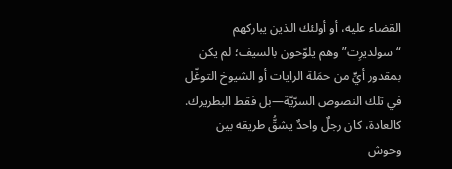القضاء عليه، أو أولئك الذين يباركهم “سولديرِت” وهم يلوّحون بالسيف؛ لم يكن بمقدور أيٍّ من حمَلة الرايات أو الشيوخ التوغّل في تلك النصوص السرّيّة—بل فقط البطريرك.
كالعادة، كان رجلٌ واحدٌ يشقُّ طريقه بين وحوش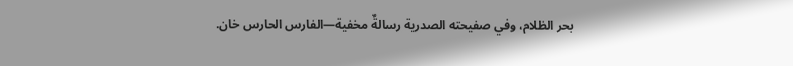بحر الظلام، وفي صفيحته الصدرية رسالةٌ مخفية—الفارس الحارس خان.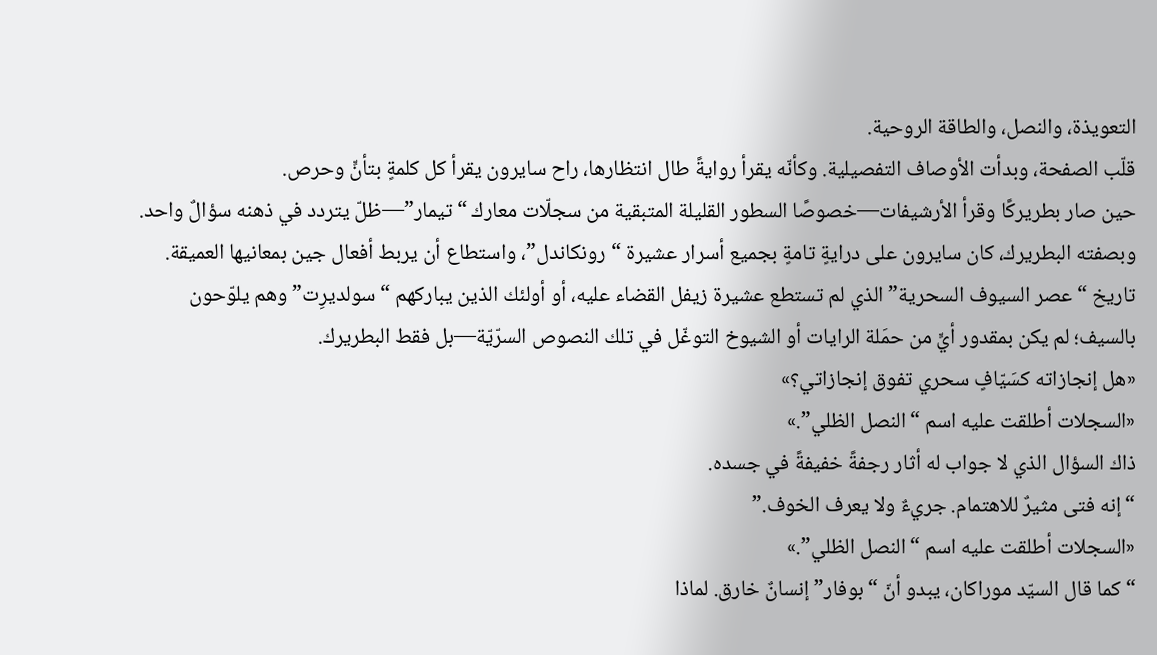التعويذة، والنصل، والطاقة الروحية.
قلّب الصفحة، وبدأت الأوصاف التفصيلية. وكأنّه يقرأ روايةً طال انتظارها، راح سايرون يقرأ كل كلمةٍ بتأنٍّ وحرص.
حين صار بطريركًا وقرأ الأرشيفات—خصوصًا السطور القليلة المتبقية من سجلّات معارك “تيمار”—ظلّ يتردد في ذهنه سؤالٌ واحد.
وبصفته البطريرك، كان سايرون على درايةٍ تامةٍ بجميع أسرار عشيرة “رونكاندل”، واستطاع أن يربط أفعال جين بمعانيها العميقة. تاريخ “عصر السيوف السحرية” الذي لم تستطع عشيرة زيفل القضاء عليه، أو أولئك الذين يباركهم “سولديرِت” وهم يلوّحون بالسيف؛ لم يكن بمقدور أيٍّ من حمَلة الرايات أو الشيوخ التوغّل في تلك النصوص السرّيّة—بل فقط البطريرك.
«هل إنجازاته كسَيّافٍ سحري تفوق إنجازاتي؟»
«السجلات أطلقت عليه اسم “النصل الظلي”.»
ذاك السؤال الذي لا جواب له أثار رجفةً خفيفةً في جسده.
“إنه فتى مثيرٌ للاهتمام. جريءٌ ولا يعرف الخوف.”
«السجلات أطلقت عليه اسم “النصل الظلي”.»
“كما قال السيّد موراكان، يبدو أنّ “بوفار” إنسانٌ خارق. لماذا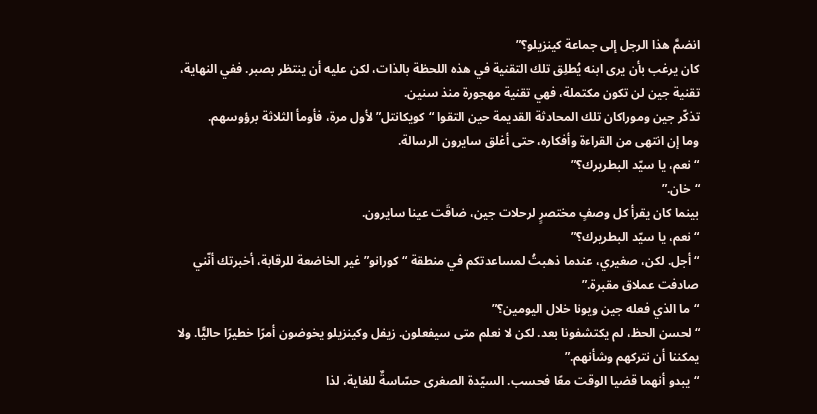انضمَّ هذا الرجل إلى جماعة كينزيلو؟”
كان يرغب بأن يرى ابنه يُطلِق تلك التقنية في هذه اللحظة بالذات، لكن عليه أن ينتظر بصبر. ففي النهاية، تقنية جين لن تكون مكتملة، فهي تقنية مهجورة منذ سنين.
تذكّر جين وموراكان تلك المحادثة القديمة حين التقوا “كويكانتل” لأول مرة، فأومأ الثلاثة برؤوسهم.
وما إن انتهى من القراءة وأفكاره، حتى أغلق سايرون الرسالة.
“نعم، يا سيّد البطريرك؟”
“خان.”
بينما كان يقرأ كل وصفٍ مختصرٍ لرحلات جين، ضاقَت عينا سايرون.
“نعم، يا سيّد البطريرك؟”
“أجل. لكن، صغيري، عندما ذهبتُ لمساعدتكم في منطقة “كورانو” غير الخاضعة للرقابة، أخبرتك أنّني صادفت عملاق مقبرة.”
“ما الذي فعله جين ويونا خلال اليومين؟”
“لحسن الحظ، لم يكتشفونا بعد. لكن لا نعلم متى سيفعلون. زيفل وكينزيلو يخوضون أمرًا خطيرًا حاليًّا. ولا يمكننا أن نتركهم وشأنهم.”
“يبدو أنهما قضيا الوقت معًا فحسب. السيّدة الصغرى حسّاسةٌ للغاية، لذا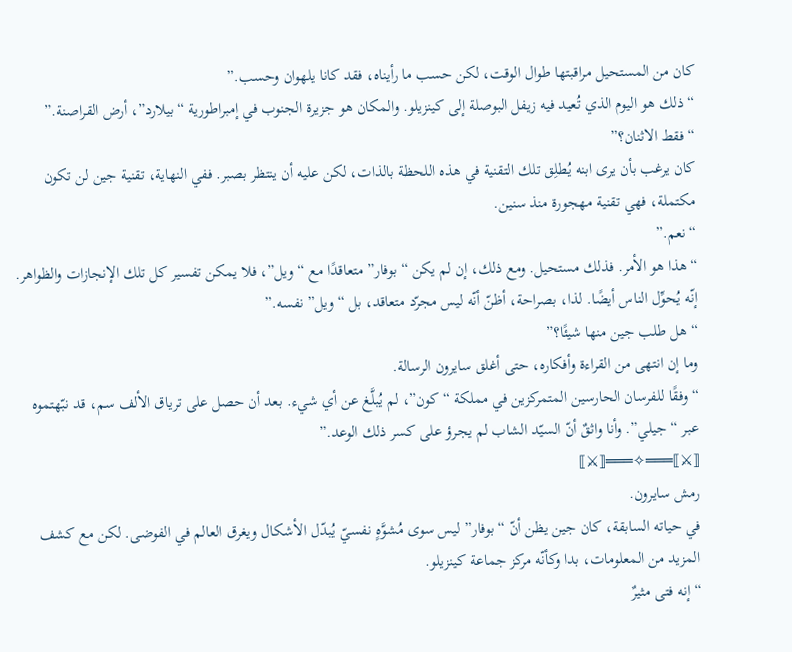كان من المستحيل مراقبتها طوال الوقت، لكن حسب ما رأيناه، فقد كانا يلهوان وحسب.”
“ذلك هو اليوم الذي تُعيد فيه زيفل البوصلة إلى كينزيلو. والمكان هو جزيرة الجنوب في إمبراطورية “بيلارد”، أرض القراصنة.”
“فقط الاثنان؟”
كان يرغب بأن يرى ابنه يُطلِق تلك التقنية في هذه اللحظة بالذات، لكن عليه أن ينتظر بصبر. ففي النهاية، تقنية جين لن تكون مكتملة، فهي تقنية مهجورة منذ سنين.
“نعم.”
“هذا هو الأمر. فذلك مستحيل. ومع ذلك، إن لم يكن “بوفار” متعاقدًا مع “ويل”، فلا يمكن تفسير كل تلك الإنجازات والظواهر. إنّه يُحوِّل الناس أيضًا. لذا، بصراحة، أظنّ أنّه ليس مجرّد متعاقد، بل “ويل” نفسه.”
“هل طلب جين منها شيئًا؟”
وما إن انتهى من القراءة وأفكاره، حتى أغلق سايرون الرسالة.
“وفقًا للفرسان الحارسين المتمركزين في مملكة “كون”، لم يُبلَّغ عن أي شيء. بعد أن حصل على ترياق الألف سم، قد نبّهتموه عبر “جيلي”. وأنا واثقٌ أنّ السيّد الشاب لم يجرؤ على كسر ذلك الوعد.”
⟦⚔⟧═══✧═══⟦⚔⟧
رمش سايرون.
في حياته السابقة، كان جين يظن أنّ “بوفار” ليس سوى مُشوَّهٍ نفسيّ يُبدّل الأشكال ويغرق العالم في الفوضى. لكن مع كشف المزيد من المعلومات، بدا وكأنّه مركز جماعة كينزيلو.
“إنه فتى مثيرٌ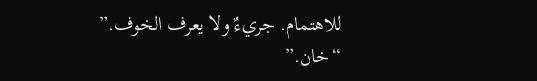للاهتمام. جريءٌ ولا يعرف الخوف.”
“خان.”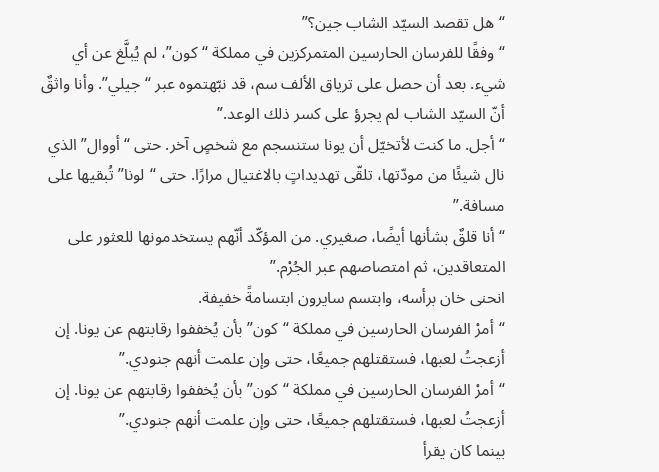“هل تقصد السيّد الشاب جين؟”
“وفقًا للفرسان الحارسين المتمركزين في مملكة “كون”، لم يُبلَّغ عن أي شيء. بعد أن حصل على ترياق الألف سم، قد نبّهتموه عبر “جيلي”. وأنا واثقٌ أنّ السيّد الشاب لم يجرؤ على كسر ذلك الوعد.”
“أجل. ما كنت لأتخيّل أن يونا ستنسجم مع شخصٍ آخر. حتى “أووال” الذي نال شيئًا من مودّتها، تلقّى تهديداتٍ بالاغتيال مرارًا. حتى “لونا” تُبقيها على مسافة.”
“أنا قلقٌ بشأنها أيضًا، صغيري. من المؤكّد أنّهم يستخدمونها للعثور على المتعاقدين، ثم امتصاصهم عبر الجُرْم.”
انحنى خان برأسه، وابتسم سايرون ابتسامةً خفيفة.
“أمرْ الفرسان الحارسين في مملكة “كون” بأن يُخففوا رقابتهم عن يونا. إن أزعجتُ لعبها، فستقتلهم جميعًا، حتى وإن علمت أنهم جنودي.”
“أمرْ الفرسان الحارسين في مملكة “كون” بأن يُخففوا رقابتهم عن يونا. إن أزعجتُ لعبها، فستقتلهم جميعًا، حتى وإن علمت أنهم جنودي.”
بينما كان يقرأ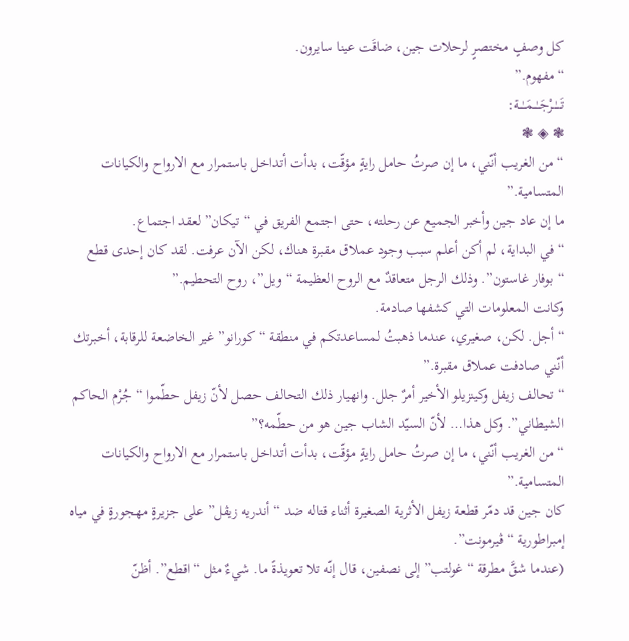كل وصفٍ مختصرٍ لرحلات جين، ضاقَت عينا سايرون.
“مفهوم.”
تَـــٰــرْجَــٰــمَــٰــة:
❃ ◈ ❃
“من الغريب أنّني، ما إن صرتُ حامل رايةٍ مؤقّت، بدأت أتداخل باستمرار مع الارواح والكيانات المتسامية.”
ما إن عاد جين وأخبر الجميع عن رحلته، حتى اجتمع الفريق في “تيكان” لعقد اجتماع.
“في البداية، لم أكن أعلم سبب وجود عملاق مقبرة هناك، لكن الآن عرفت. لقد كان إحدى قطع “بوفار غاستون”. وذلك الرجل متعاقدٌ مع الروح العظيمة “ويل”، روح التحطيم.”
وكانت المعلومات التي كشفها صادمة.
“أجل. لكن، صغيري، عندما ذهبتُ لمساعدتكم في منطقة “كورانو” غير الخاضعة للرقابة، أخبرتك أنّني صادفت عملاق مقبرة.”
“تحالف زيفل وكينزيلو الأخير أمرٌ جلل. وانهيار ذلك التحالف حصل لأنّ زيفل حطّموا “جُرْم الحاكم الشيطاني”. وكل هذا… لأنّ السيّد الشاب جين هو من حطّمه؟”
“من الغريب أنّني، ما إن صرتُ حامل رايةٍ مؤقّت، بدأت أتداخل باستمرار مع الارواح والكيانات المتسامية.”
كان جين قد دمّر قطعة زيفل الأثرية الصغيرة أثناء قتاله ضد “أندريه زيڤل” على جزيرةٍ مهجورةٍ في مياه إمبراطورية “ڤيرمونت”.
(عندما شقَّ مطرقة “غولتب” إلى نصفين، قال إنّه تلا تعويذةً ما. شيءٌ مثل “اقطع”. أظنّ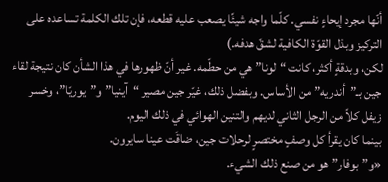أنّها مجرد إيحاءٍ نفسي. كلّما واجه شيئًا يصعب عليه قطعه، فإن تلك الكلمة تساعده على التركيز وبذل القوّة الكافية لشقّ هدفه.)
لكن، وبدقةٍ أكثر، كانت “لونا” هي من حطّمه. غير أنّ ظهورها في هذا الشأن كان نتيجة لقاء جين بـ”أندريه” من الأساس. وبفضل ذلك، غيّر جين مصير “آينيا” و”يوريّا”، وخسر زيفل كلاً من الرجل الثاني لديهم والتنين الهوائي في ذلك اليوم.
بينما كان يقرأ كل وصفٍ مختصرٍ لرحلات جين، ضاقَت عينا سايرون.
«و”بوفار” هو من صنع ذلك الشيء.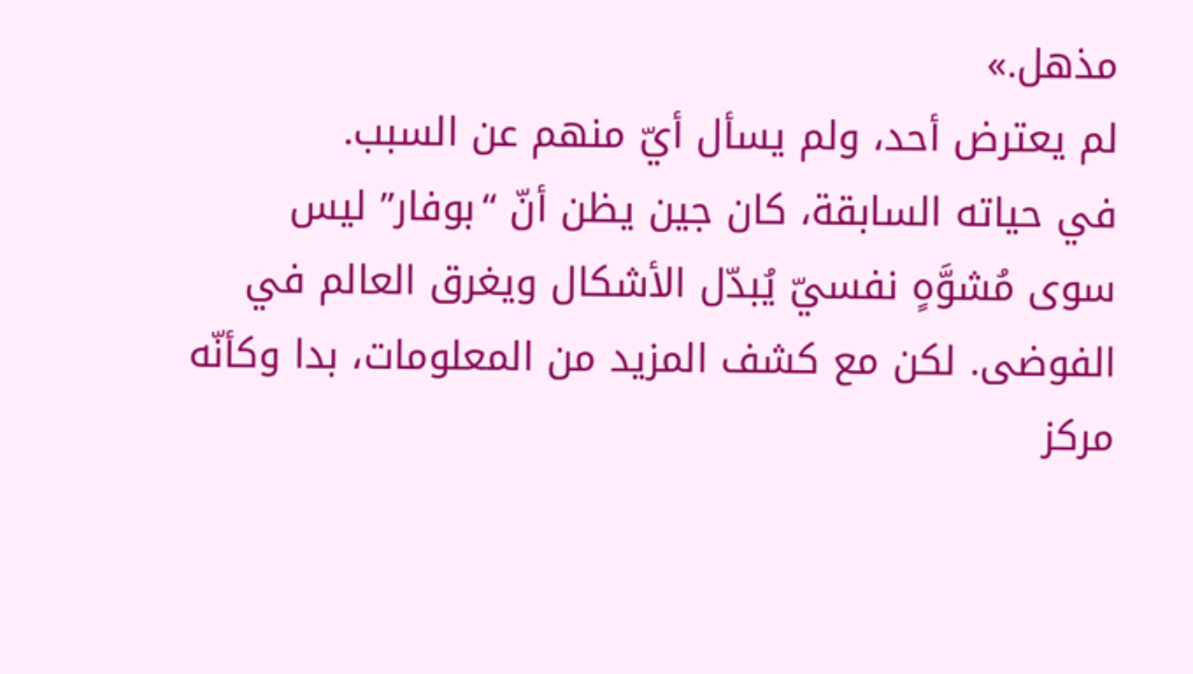مذهل.»
لم يعترض أحد، ولم يسأل أيّ منهم عن السبب.
في حياته السابقة، كان جين يظن أنّ “بوفار” ليس سوى مُشوَّهٍ نفسيّ يُبدّل الأشكال ويغرق العالم في الفوضى. لكن مع كشف المزيد من المعلومات، بدا وكأنّه مركز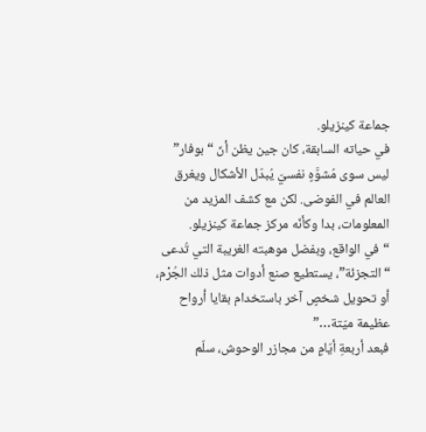جماعة كينزيلو.
في حياته السابقة، كان جين يظن أنّ “بوفار” ليس سوى مُشوَّهٍ نفسيّ يُبدّل الأشكال ويغرق العالم في الفوضى. لكن مع كشف المزيد من المعلومات، بدا وكأنّه مركز جماعة كينزيلو.
“في الواقع، وبفضل موهبته الغريبة التي تُدعى “التجزئة”، يستطيع صنع أدوات مثل ذلك الجُرْم، أو تحويل شخصٍ آخر باستخدام بقايا أرواح عظيمة ميّتة…”
فبعد أربعةِ أيّامٍ من مجازر الوحوش، سلّم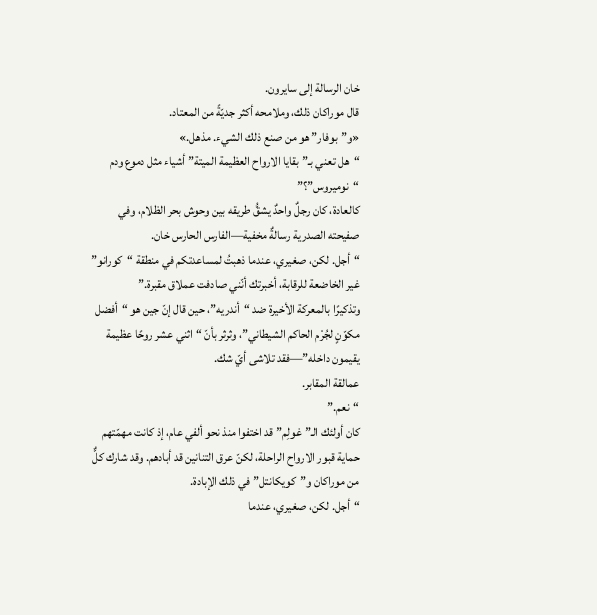خان الرسالة إلى سايرون.
قال موراكان ذلك، وملامحه أكثر جديّةً من المعتاد.
«و”بوفار” هو من صنع ذلك الشيء. مذهل.»
“هل تعني بـ”بقايا الارواح العظيمة الميتة” أشياء مثل دموع ودم “نوميروس”؟”
كالعادة، كان رجلٌ واحدٌ يشقُّ طريقه بين وحوش بحر الظلام، وفي صفيحته الصدرية رسالةٌ مخفية—الفارس الحارس خان.
“أجل. لكن، صغيري، عندما ذهبتُ لمساعدتكم في منطقة “كورانو” غير الخاضعة للرقابة، أخبرتك أنّني صادفت عملاق مقبرة.”
وتذكيرًا بالمعركة الأخيرة ضد “أندريه”، حين قال إنّ جين هو “أفضل مكوّنٍ لجُرْم الحاكم الشيطاني”، وثرثر بأنّ “اثني عشر روحًا عظيمة يقيمون داخله”—فقد تلاشى أيّ شك.
عمالقة المقابر.
“نعم.”
كان أولئك الـ”غولِم” قد اختفوا منذ نحو ألفي عام، إذ كانت مهمّتهم حماية قبور الارواح الراحلة، لكنّ عرق التنانين قد أبادهم. وقد شارك كلٌّ من موراكان و”كويكانتل” في ذلك الإبادة.
“أجل. لكن، صغيري، عندما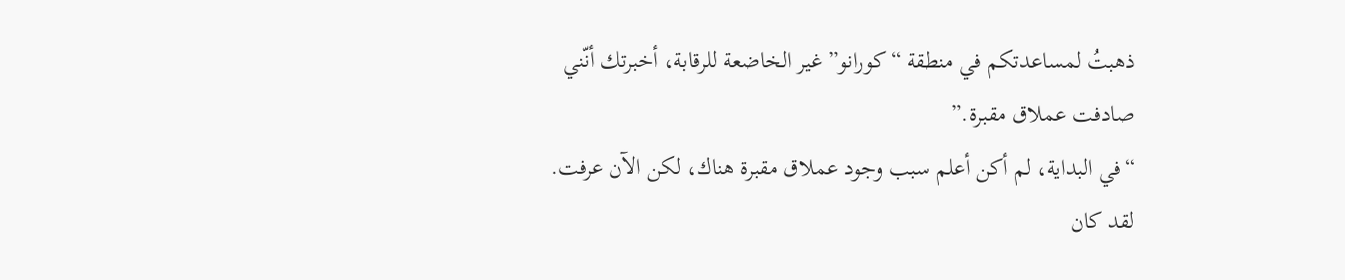ذهبتُ لمساعدتكم في منطقة “كورانو” غير الخاضعة للرقابة، أخبرتك أنّني صادفت عملاق مقبرة.”
“في البداية، لم أكن أعلم سبب وجود عملاق مقبرة هناك، لكن الآن عرفت. لقد كان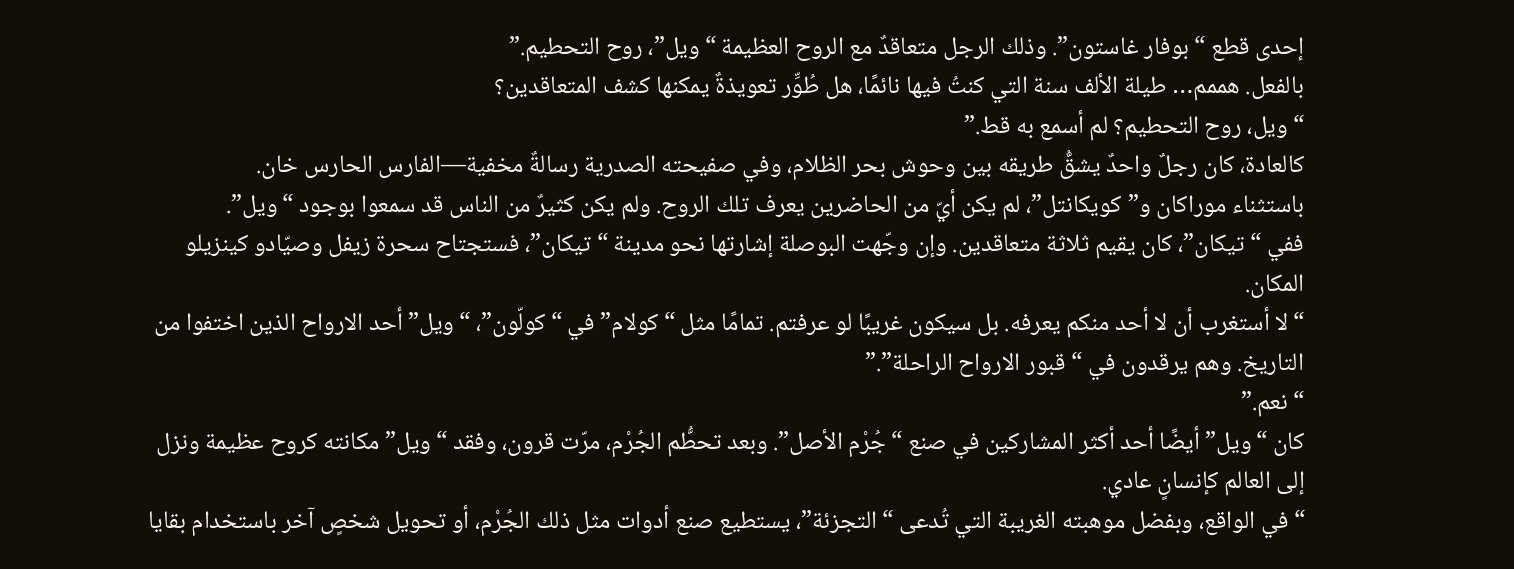إحدى قطع “بوفار غاستون”. وذلك الرجل متعاقدٌ مع الروح العظيمة “ويل”، روح التحطيم.”
بالفعل. هممم… طيلة الألف سنة التي كنتُ فيها نائمًا، هل طُوِّر تعويذةٌ يمكنها كشف المتعاقدين؟
“ويل، روح التحطيم؟ لم أسمع به قط.”
كالعادة، كان رجلٌ واحدٌ يشقُّ طريقه بين وحوش بحر الظلام، وفي صفيحته الصدرية رسالةٌ مخفية—الفارس الحارس خان.
باستثناء موراكان و”كويكانتل”، لم يكن أيّ من الحاضرين يعرف تلك الروح. ولم يكن كثيرٌ من الناس قد سمعوا بوجود “ويل”.
ففي “تيكان”، كان يقيم ثلاثة متعاقدين. وإن وجّهت البوصلة إشارتها نحو مدينة “تيكان”، فستجتاح سحرة زيفل وصيّادو كينزيلو المكان.
“لا أستغرب أن لا أحد منكم يعرفه. بل سيكون غريبًا لو عرفتم. تمامًا مثل “كولام” في “كولّون”، “ويل” أحد الارواح الذين اختفوا من التاريخ. وهم يرقدون في “قبور الارواح الراحلة”.”
“نعم.”
كان “ويل” أيضًا أحد أكثر المشاركين في صنع “جُرْم الأصل”. وبعد تحطُّم الجُرْم، مرّت قرون، وفقد “ويل” مكانته كروح عظيمة ونزل إلى العالم كإنسانٍ عادي.
“في الواقع، وبفضل موهبته الغريبة التي تُدعى “التجزئة”، يستطيع صنع أدوات مثل ذلك الجُرْم، أو تحويل شخصٍ آخر باستخدام بقايا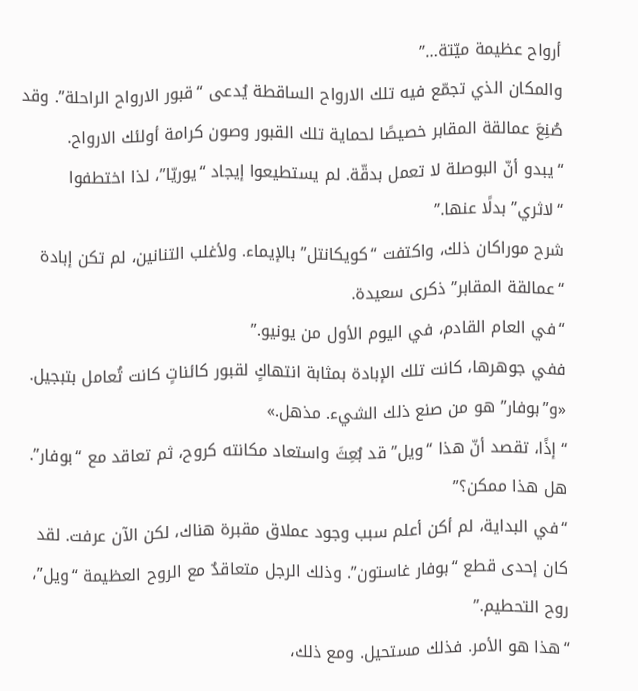أرواح عظيمة ميّتة…”
والمكان الذي تجمّع فيه تلك الارواح الساقطة يُدعى “قبور الارواح الراحلة”. وقد صُنِعَ عمالقة المقابر خصيصًا لحماية تلك القبور وصون كرامة أولئك الارواح.
“يبدو أنّ البوصلة لا تعمل بدقّة. لم يستطيعوا إيجاد “يوريّا”، لذا اختطفوا “لاثري” بدلًا عنها.”
شرح موراكان ذلك، واكتفت “كويكانتل” بالإيماء. ولأغلب التنانين، لم تكن إبادة “عمالقة المقابر” ذكرى سعيدة.
“في العام القادم، في اليوم الأول من يونيو.”
ففي جوهرها، كانت تلك الإبادة بمثابة انتهاكٍ لقبور كائناتٍ كانت تُعامل بتبجيل.
«و”بوفار” هو من صنع ذلك الشيء. مذهل.»
“إذًا، تقصد أنّ هذا “ويل” قد بُعِثَ واستعاد مكانته كروح، ثم تعاقد مع “بوفار”. هل هذا ممكن؟”
“في البداية، لم أكن أعلم سبب وجود عملاق مقبرة هناك، لكن الآن عرفت. لقد كان إحدى قطع “بوفار غاستون”. وذلك الرجل متعاقدٌ مع الروح العظيمة “ويل”، روح التحطيم.”
“هذا هو الأمر. فذلك مستحيل. ومع ذلك،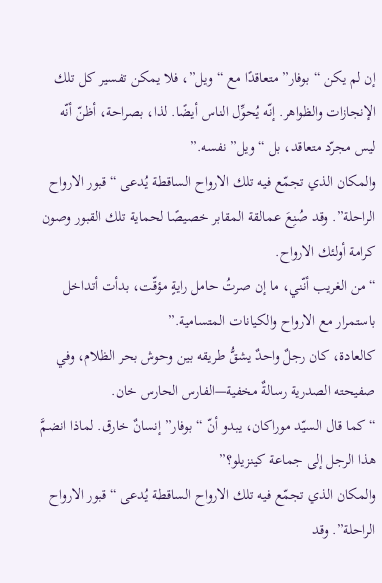إن لم يكن “بوفار” متعاقدًا مع “ويل”، فلا يمكن تفسير كل تلك الإنجازات والظواهر. إنّه يُحوِّل الناس أيضًا. لذا، بصراحة، أظنّ أنّه ليس مجرّد متعاقد، بل “ويل” نفسه.”
والمكان الذي تجمّع فيه تلك الارواح الساقطة يُدعى “قبور الارواح الراحلة”. وقد صُنِعَ عمالقة المقابر خصيصًا لحماية تلك القبور وصون كرامة أولئك الارواح.
“من الغريب أنّني، ما إن صرتُ حامل رايةٍ مؤقّت، بدأت أتداخل باستمرار مع الارواح والكيانات المتسامية.”
كالعادة، كان رجلٌ واحدٌ يشقُّ طريقه بين وحوش بحر الظلام، وفي صفيحته الصدرية رسالةٌ مخفية—الفارس الحارس خان.
“كما قال السيّد موراكان، يبدو أنّ “بوفار” إنسانٌ خارق. لماذا انضمَّ هذا الرجل إلى جماعة كينزيلو؟”
والمكان الذي تجمّع فيه تلك الارواح الساقطة يُدعى “قبور الارواح الراحلة”. وقد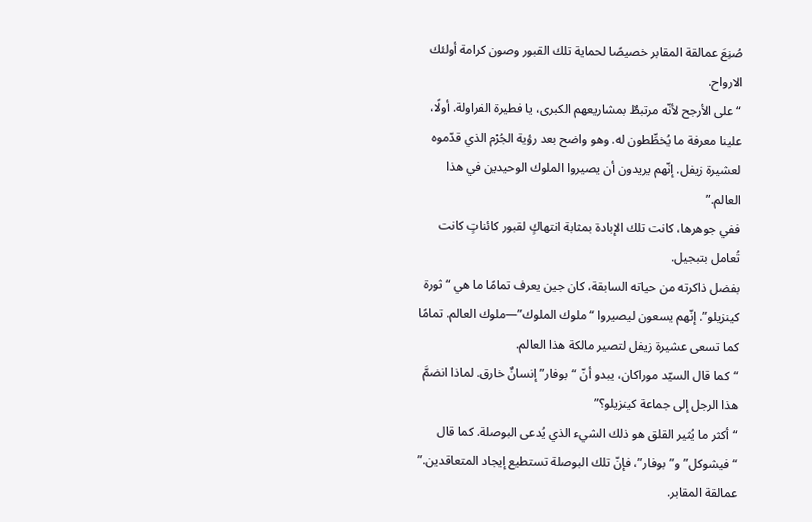صُنِعَ عمالقة المقابر خصيصًا لحماية تلك القبور وصون كرامة أولئك الارواح.
“على الأرجح لأنّه مرتبطٌ بمشاريعهم الكبرى، يا فطيرة الفراولة. أولًا، علينا معرفة ما يُخطِّطون له. وهو واضح بعد رؤية الجُرْم الذي قدّموه لعشيرة زيفل. إنّهم يريدون أن يصيروا الملوك الوحيدين في هذا العالم.”
ففي جوهرها، كانت تلك الإبادة بمثابة انتهاكٍ لقبور كائناتٍ كانت تُعامل بتبجيل.
بفضل ذاكرته من حياته السابقة، كان جين يعرف تمامًا ما هي “ثورة كينزيلو”. إنّهم يسعون ليصيروا “ملوك الملوك”—ملوك العالم. تمامًا كما تسعى عشيرة زيفل لتصير مالكة هذا العالم.
“كما قال السيّد موراكان، يبدو أنّ “بوفار” إنسانٌ خارق. لماذا انضمَّ هذا الرجل إلى جماعة كينزيلو؟”
“أكثر ما يُثير القلق هو ذلك الشيء الذي يُدعى البوصلة. كما قال “فيشوكل” و”بوفار”، فإنّ تلك البوصلة تستطيع إيجاد المتعاقدين.”
عمالقة المقابر.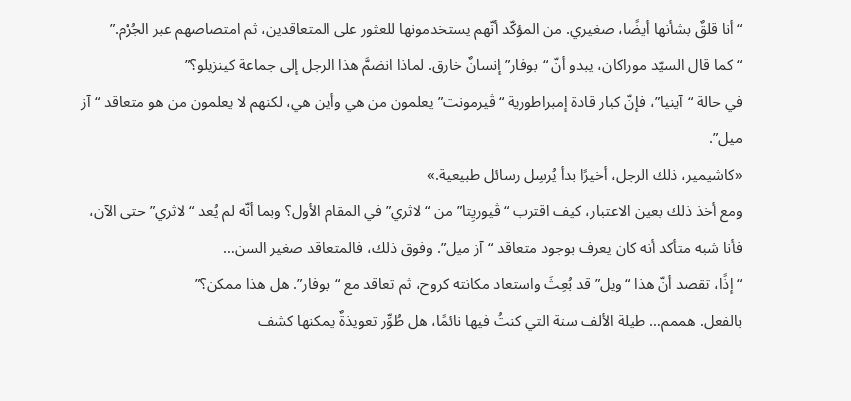“أنا قلقٌ بشأنها أيضًا، صغيري. من المؤكّد أنّهم يستخدمونها للعثور على المتعاقدين، ثم امتصاصهم عبر الجُرْم.”
“كما قال السيّد موراكان، يبدو أنّ “بوفار” إنسانٌ خارق. لماذا انضمَّ هذا الرجل إلى جماعة كينزيلو؟”
في حالة “آينيا”، فإنّ كبار قادة إمبراطورية “ڤيرمونت” يعلمون من هي وأين هي، لكنهم لا يعلمون من هو متعاقد “آز ميل”.
«كاشيمير، ذلك الرجل، أخيرًا بدأ يُرسِل رسائل طبيعية.»
ومع أخذ ذلك بعين الاعتبار، كيف اقترب “ڤيوريِتا” من “لاثري” في المقام الأول؟ وبما أنّه لم يُعد “لاثري” حتى الآن، فأنا شبه متأكد أنه كان يعرف بوجود متعاقد “آز ميل”. وفوق ذلك، فالمتعاقد صغير السن…
“إذًا، تقصد أنّ هذا “ويل” قد بُعِثَ واستعاد مكانته كروح، ثم تعاقد مع “بوفار”. هل هذا ممكن؟”
بالفعل. هممم… طيلة الألف سنة التي كنتُ فيها نائمًا، هل طُوِّر تعويذةٌ يمكنها كشف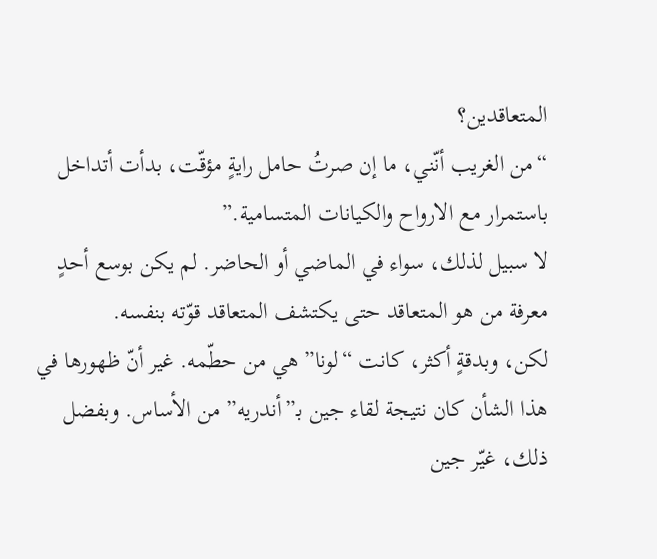المتعاقدين؟
“من الغريب أنّني، ما إن صرتُ حامل رايةٍ مؤقّت، بدأت أتداخل باستمرار مع الارواح والكيانات المتسامية.”
لا سبيل لذلك، سواء في الماضي أو الحاضر. لم يكن بوسع أحدٍ معرفة من هو المتعاقد حتى يكتشف المتعاقد قوّته بنفسه.
لكن، وبدقةٍ أكثر، كانت “لونا” هي من حطّمه. غير أنّ ظهورها في هذا الشأن كان نتيجة لقاء جين بـ”أندريه” من الأساس. وبفضل ذلك، غيّر جين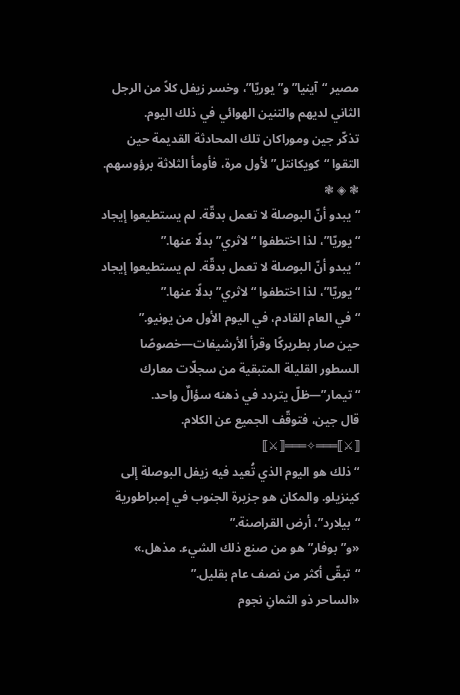مصير “آينيا” و”يوريّا”، وخسر زيفل كلاً من الرجل الثاني لديهم والتنين الهوائي في ذلك اليوم.
تذكّر جين وموراكان تلك المحادثة القديمة حين التقوا “كويكانتل” لأول مرة، فأومأ الثلاثة برؤوسهم.
❃ ◈ ❃
“يبدو أنّ البوصلة لا تعمل بدقّة. لم يستطيعوا إيجاد “يوريّا”، لذا اختطفوا “لاثري” بدلًا عنها.”
“يبدو أنّ البوصلة لا تعمل بدقّة. لم يستطيعوا إيجاد “يوريّا”، لذا اختطفوا “لاثري” بدلًا عنها.”
“في العام القادم، في اليوم الأول من يونيو.”
حين صار بطريركًا وقرأ الأرشيفات—خصوصًا السطور القليلة المتبقية من سجلّات معارك “تيمار”—ظلّ يتردد في ذهنه سؤالٌ واحد.
قال جين، فتوقّف الجميع عن الكلام.
⟦⚔⟧═══✧═══⟦⚔⟧
“ذلك هو اليوم الذي تُعيد فيه زيفل البوصلة إلى كينزيلو. والمكان هو جزيرة الجنوب في إمبراطورية “بيلارد”، أرض القراصنة.”
«و”بوفار” هو من صنع ذلك الشيء. مذهل.»
“تبقّى أكثر من نصف عام بقليل.”
«الساحر ذو الثمانِ نجوم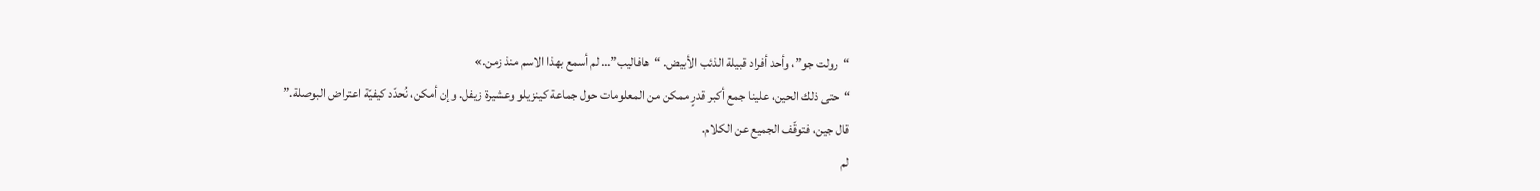“رولت جو”، وأحد أفراد قبيلة الذئب الأبيض. “هافاليب”… لم أسمع بهذا الاسم منذ زمن.»
“حتى ذلك الحين، علينا جمع أكبر قدرٍ ممكن من المعلومات حول جماعة كينزيلو وعشيرة زيفل. وإن أمكن، نُحدّد كيفيّة اعتراض البوصلة.”
قال جين، فتوقّف الجميع عن الكلام.
لم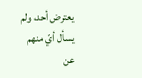يعترض أحد، ولم يسأل أيّ منهم عن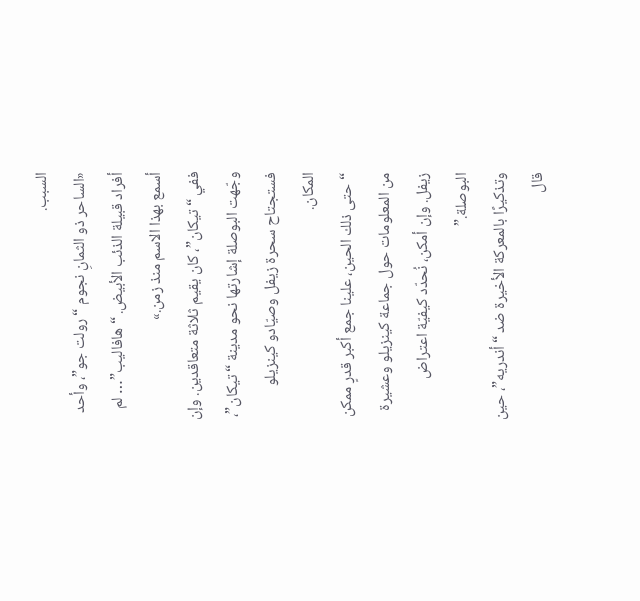السبب.
«الساحر ذو الثمانِ نجوم “رولت جو”، وأحد أفراد قبيلة الذئب الأبيض. “هافاليب”… لم أسمع بهذا الاسم منذ زمن.»
ففي “تيكان”، كان يقيم ثلاثة متعاقدين. وإن وجّهت البوصلة إشارتها نحو مدينة “تيكان”، فستجتاح سحرة زيفل وصيّادو كينزيلو المكان.
“حتى ذلك الحين، علينا جمع أكبر قدرٍ ممكن من المعلومات حول جماعة كينزيلو وعشيرة زيفل. وإن أمكن، نُحدّد كيفيّة اعتراض البوصلة.”
وتذكيرًا بالمعركة الأخيرة ضد “أندريه”، حين قال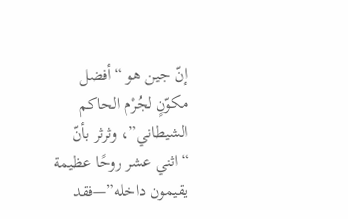إنّ جين هو “أفضل مكوّنٍ لجُرْم الحاكم الشيطاني”، وثرثر بأنّ “اثني عشر روحًا عظيمة يقيمون داخله”—فقد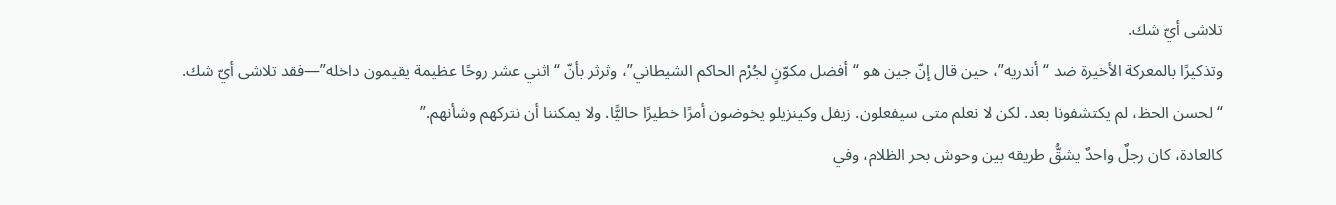تلاشى أيّ شك.
وتذكيرًا بالمعركة الأخيرة ضد “أندريه”، حين قال إنّ جين هو “أفضل مكوّنٍ لجُرْم الحاكم الشيطاني”، وثرثر بأنّ “اثني عشر روحًا عظيمة يقيمون داخله”—فقد تلاشى أيّ شك.
“لحسن الحظ، لم يكتشفونا بعد. لكن لا نعلم متى سيفعلون. زيفل وكينزيلو يخوضون أمرًا خطيرًا حاليًّا. ولا يمكننا أن نتركهم وشأنهم.”
كالعادة، كان رجلٌ واحدٌ يشقُّ طريقه بين وحوش بحر الظلام، وفي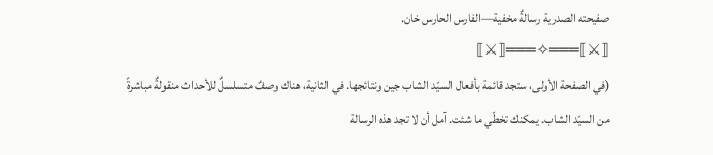صفيحته الصدرية رسالةٌ مخفية—الفارس الحارس خان.
⟦⚔⟧═══✧═══⟦⚔⟧
(في الصفحة الأولى، ستجد قائمة بأفعال السيّد الشاب جين ونتائجها. في الثانية، هناك وصفٌ متسلسلٌ للأحداث منقولةٌ مباشرةً من السيّد الشاب. يمكنك تخطّي ما شئت. آمل أن لا تجد هذه الرسالة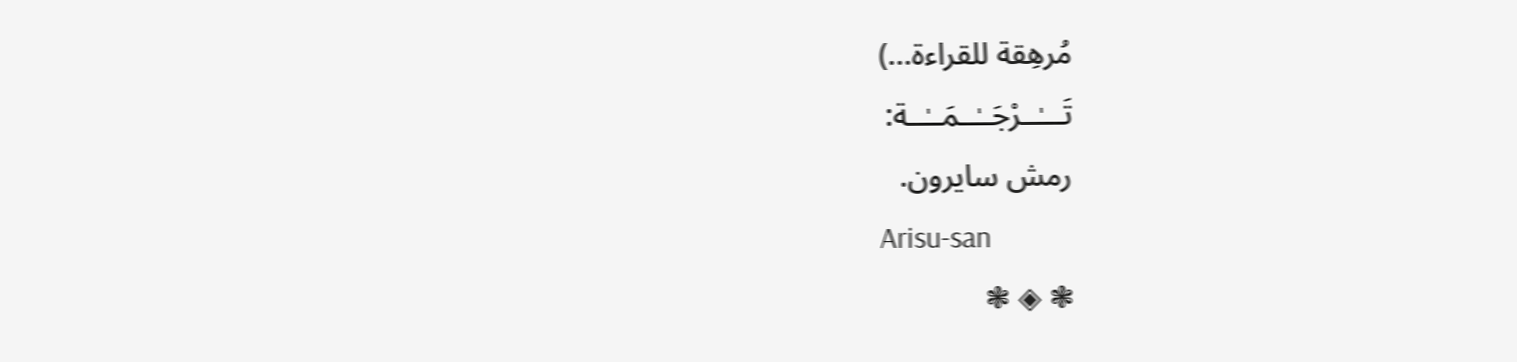مُرهِقة للقراءة…)
تَـــٰــرْجَــٰــمَــٰــة:
رمش سايرون.
Arisu-san
❃ ◈ ❃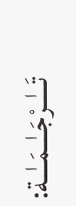تَـــٰــرْجَــٰــمَــٰــة: